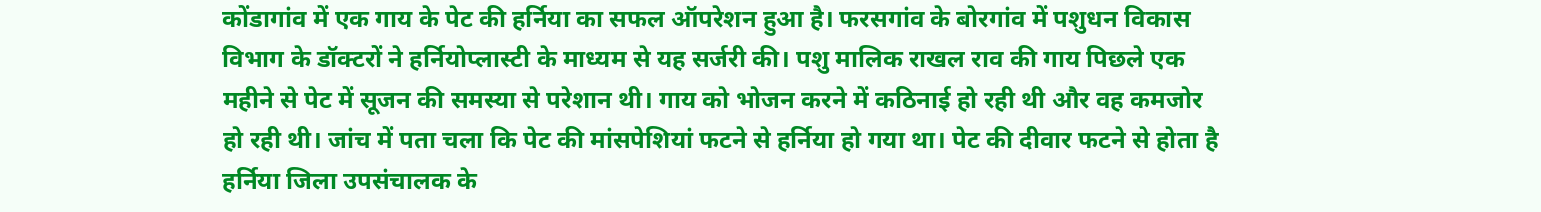कोंडागांव में एक गाय के पेट की हर्निया का सफल ऑपरेशन हुआ है। फरसगांव के बोरगांव में पशुधन विकास विभाग के डॉक्टरों ने हर्नियोप्लास्टी के माध्यम से यह सर्जरी की। पशु मालिक राखल राव की गाय पिछले एक महीने से पेट में सूजन की समस्या से परेशान थी। गाय को भोजन करने में कठिनाई हो रही थी और वह कमजोर हो रही थी। जांच में पता चला कि पेट की मांसपेशियां फटने से हर्निया हो गया था। पेट की दीवार फटने से होता है हर्निया जिला उपसंचालक के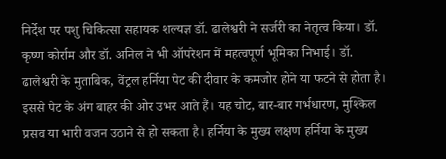निर्देश पर पशु चिकित्सा सहायक शल्यज्ञ डॉ. ढालेश्वरी ने सर्जरी का नेतृत्व किया। डॉ. कृष्ण कोर्राम और डॉ. अनिल ने भी ऑपरेशन में महत्वपूर्ण भूमिका निभाई। डॉ. ढालेश्वरी के मुताबिक, वेंट्रल हर्निया पेट की दीवार के कमजोर होने या फटने से होता है। इससे पेट के अंग बाहर की ओर उभर आते हैं। यह चोट, बार-बार गर्भधारण, मुश्किल प्रसव या भारी वजन उठाने से हो सकता है। हर्निया के मुख्य लक्षण हर्निया के मुख्य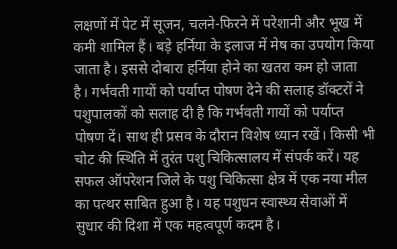लक्षणों में पेट में सूजन, चलने-फिरने में परेशानी और भूख में कमी शामिल हैं। बड़े हर्निया के इलाज में मेष का उपयोग किया जाता है। इससे दोबारा हर्निया होने का खतरा कम हो जाता है। गर्भवती गायों को पर्याप्त पोषण देने की सलाह डॉक्टरों ने पशुपालकों को सलाह दी है कि गर्भवती गायों को पर्याप्त पोषण दें। साथ ही प्रसव के दौरान विशेष ध्यान रखें। किसी भी चोट की स्थिति में तुरंत पशु चिकित्सालय में संपर्क करें। यह सफल ऑपरेशन जिले के पशु चिकित्सा क्षेत्र में एक नया मील का पत्थर साबित हुआ है। यह पशुधन स्वास्थ्य सेवाओं में सुधार की दिशा में एक महत्वपूर्ण कदम है।